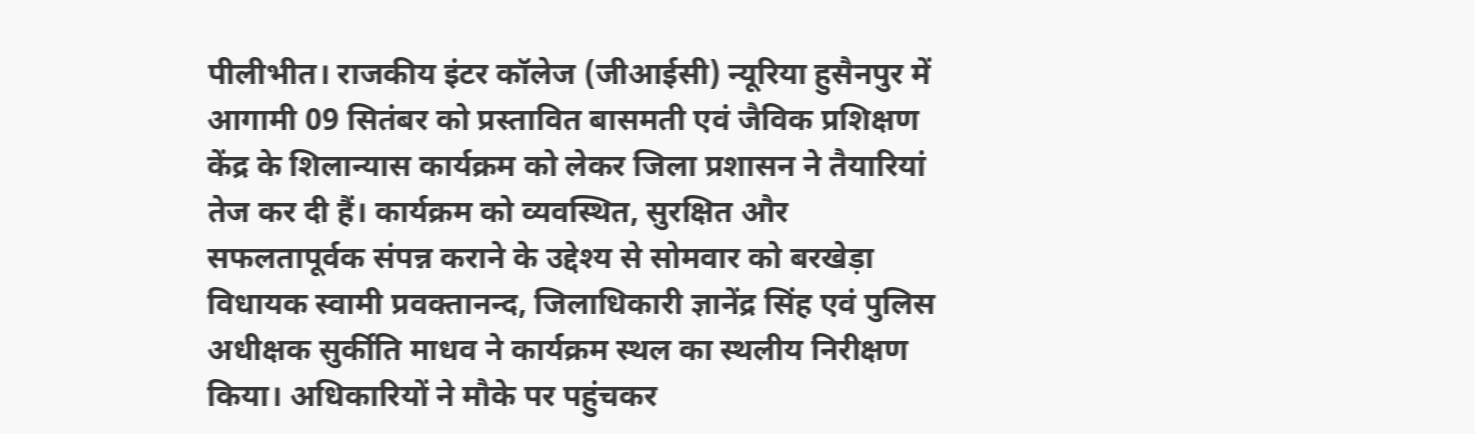पीलीभीत। राजकीय इंटर कॉलेज (जीआईसी) न्यूरिया हुसैनपुर में आगामी 09 सितंबर को प्रस्तावित बासमती एवं जैविक प्रशिक्षण केंद्र के शिलान्यास कार्यक्रम को लेकर जिला प्रशासन ने तैयारियां तेज कर दी हैं। कार्यक्रम को व्यवस्थित, सुरक्षित और सफलतापूर्वक संपन्न कराने के उद्देश्य से सोमवार को बरखेड़ा विधायक स्वामी प्रवक्तानन्द, जिलाधिकारी ज्ञानेंद्र सिंह एवं पुलिस अधीक्षक सुर्कीति माधव ने कार्यक्रम स्थल का स्थलीय निरीक्षण किया। अधिकारियों ने मौके पर पहुंचकर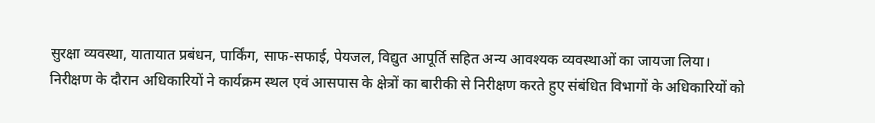सुरक्षा व्यवस्था, यातायात प्रबंधन, पार्किंग, साफ-सफाई, पेयजल, विद्युत आपूर्ति सहित अन्य आवश्यक व्यवस्थाओं का जायजा लिया।
निरीक्षण के दौरान अधिकारियों ने कार्यक्रम स्थल एवं आसपास के क्षेत्रों का बारीकी से निरीक्षण करते हुए संबंधित विभागों के अधिकारियों को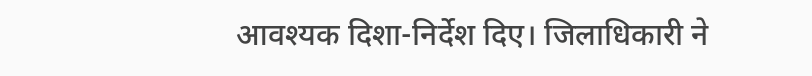आवश्यक दिशा-निर्देश दिए। जिलाधिकारी ने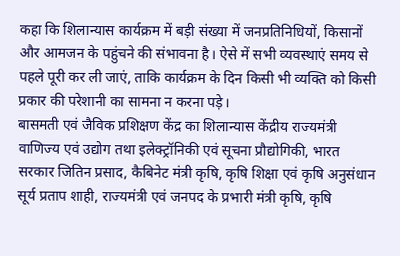कहा कि शिलान्यास कार्यक्रम में बड़ी संख्या में जनप्रतिनिधियों, किसानों और आमजन के पहुंचने की संभावना है। ऐसे में सभी व्यवस्थाएं समय से पहले पूरी कर ली जाएं, ताकि कार्यक्रम के दिन किसी भी व्यक्ति को किसी प्रकार की परेशानी का सामना न करना पड़े।
बासमती एवं जैविक प्रशिक्षण केंद्र का शिलान्यास केंद्रीय राज्यमंत्री वाणिज्य एवं उद्योग तथा इलेक्ट्रॉनिकी एवं सूचना प्रौद्योगिकी, भारत सरकार जितिन प्रसाद, कैबिनेट मंत्री कृषि, कृषि शिक्षा एवं कृषि अनुसंधान सूर्य प्रताप शाही, राज्यमंत्री एवं जनपद के प्रभारी मंत्री कृषि, कृषि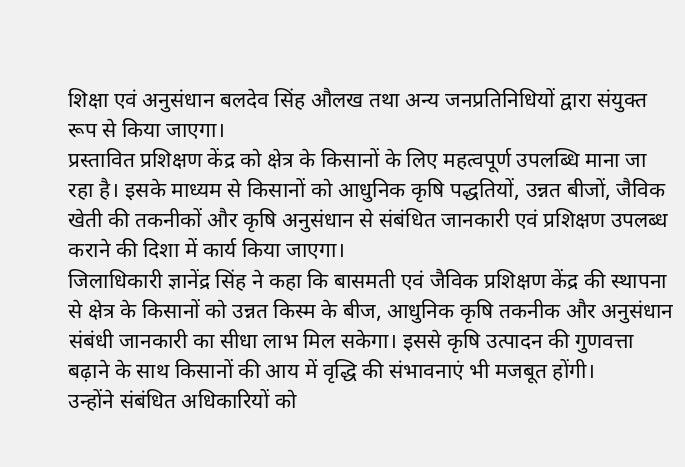शिक्षा एवं अनुसंधान बलदेव सिंह औलख तथा अन्य जनप्रतिनिधियों द्वारा संयुक्त रूप से किया जाएगा।
प्रस्तावित प्रशिक्षण केंद्र को क्षेत्र के किसानों के लिए महत्वपूर्ण उपलब्धि माना जा रहा है। इसके माध्यम से किसानों को आधुनिक कृषि पद्धतियों, उन्नत बीजों, जैविक खेती की तकनीकों और कृषि अनुसंधान से संबंधित जानकारी एवं प्रशिक्षण उपलब्ध कराने की दिशा में कार्य किया जाएगा।
जिलाधिकारी ज्ञानेंद्र सिंह ने कहा कि बासमती एवं जैविक प्रशिक्षण केंद्र की स्थापना से क्षेत्र के किसानों को उन्नत किस्म के बीज, आधुनिक कृषि तकनीक और अनुसंधान संबंधी जानकारी का सीधा लाभ मिल सकेगा। इससे कृषि उत्पादन की गुणवत्ता बढ़ाने के साथ किसानों की आय में वृद्धि की संभावनाएं भी मजबूत होंगी।
उन्होंने संबंधित अधिकारियों को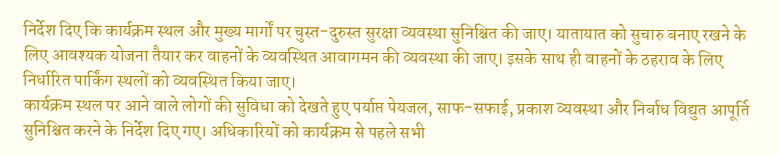निर्देश दिए कि कार्यक्रम स्थल और मुख्य मार्गों पर चुस्त-दुरुस्त सुरक्षा व्यवस्था सुनिश्चित की जाए। यातायात को सुचारु बनाए रखने के लिए आवश्यक योजना तैयार कर वाहनों के व्यवस्थित आवागमन की व्यवस्था की जाए। इसके साथ ही वाहनों के ठहराव के लिए निर्धारित पार्किंग स्थलों को व्यवस्थित किया जाए।
कार्यक्रम स्थल पर आने वाले लोगों की सुविधा को देखते हुए पर्याप्त पेयजल, साफ-सफाई, प्रकाश व्यवस्था और निर्बाध विद्युत आपूर्ति सुनिश्चित करने के निर्देश दिए गए। अधिकारियों को कार्यक्रम से पहले सभी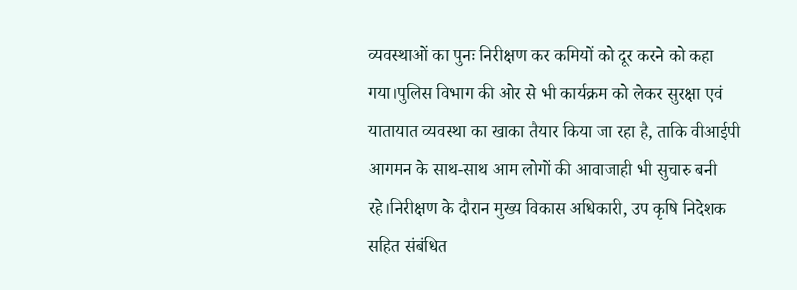व्यवस्थाओं का पुनः निरीक्षण कर कमियों को दूर करने को कहा गया।पुलिस विभाग की ओर से भी कार्यक्रम को लेकर सुरक्षा एवं यातायात व्यवस्था का खाका तैयार किया जा रहा है, ताकि वीआईपी आगमन के साथ-साथ आम लोगों की आवाजाही भी सुचारु बनी रहे।निरीक्षण के दौरान मुख्य विकास अधिकारी, उप कृषि निदेशक सहित संबंधित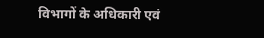विभागों के अधिकारी एवं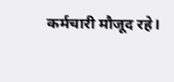कर्मचारी मौजूद रहे।